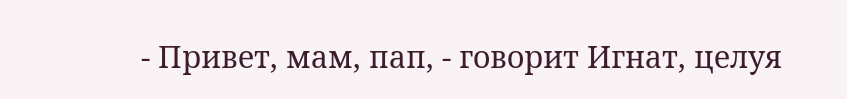- Привет, мам, пап, - говорит Игнат, целуя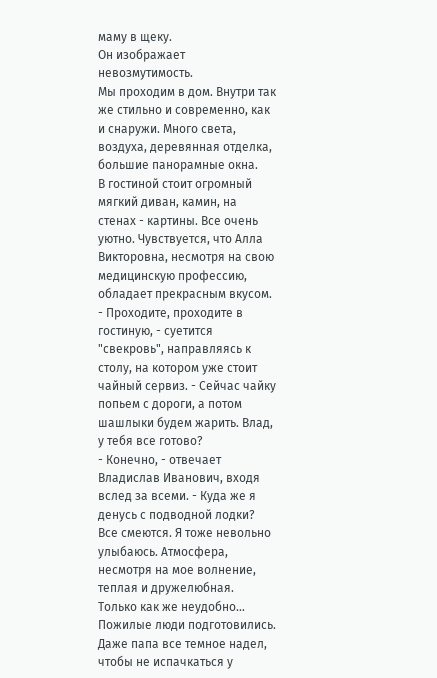маму в щеку.
Он изображает невозмутимость.
Мы проходим в дом. Внутри так же стильно и современно, как и снаружи. Много света, воздуха, деревянная отделка, большие панорамные окна.
В гостиной стоит огромный мягкий диван, камин, на стенах - картины. Все очень уютно. Чувствуется, что Алла Викторовна, несмотря на свою медицинскую профессию, обладает прекрасным вкусом.
- Проходите, проходите в гостиную, - суетится "свекровь", направляясь к столу, на котором уже стоит чайный сервиз. - Сейчас чайку попьем с дороги, а потом шашлыки будем жарить. Влад, у тебя все готово?
- Конечно, - отвечает Владислав Иванович, входя вслед за всеми. - Куда же я денусь с подводной лодки?
Все смеются. Я тоже невольно улыбаюсь. Атмосфера, несмотря на мое волнение, теплая и дружелюбная.
Только как же неудобно… Пожилые люди подготовились. Даже папа все темное надел, чтобы не испачкаться у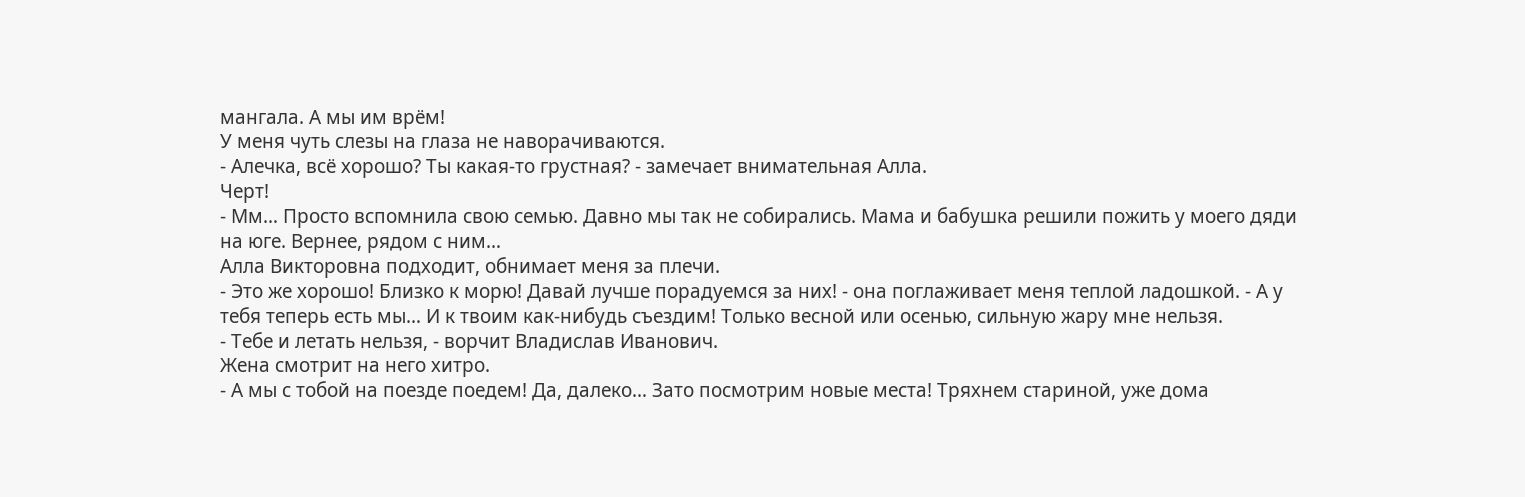мангала. А мы им врём!
У меня чуть слезы на глаза не наворачиваются.
- Алечка, всё хорошо? Ты какая-то грустная? - замечает внимательная Алла.
Черт!
- Мм… Просто вспомнила свою семью. Давно мы так не собирались. Мама и бабушка решили пожить у моего дяди на юге. Вернее, рядом с ним…
Алла Викторовна подходит, обнимает меня за плечи.
- Это же хорошо! Близко к морю! Давай лучше порадуемся за них! - она поглаживает меня теплой ладошкой. - А у тебя теперь есть мы… И к твоим как-нибудь съездим! Только весной или осенью, сильную жару мне нельзя.
- Тебе и летать нельзя, - ворчит Владислав Иванович.
Жена смотрит на него хитро.
- А мы с тобой на поезде поедем! Да, далеко… Зато посмотрим новые места! Тряхнем стариной, уже дома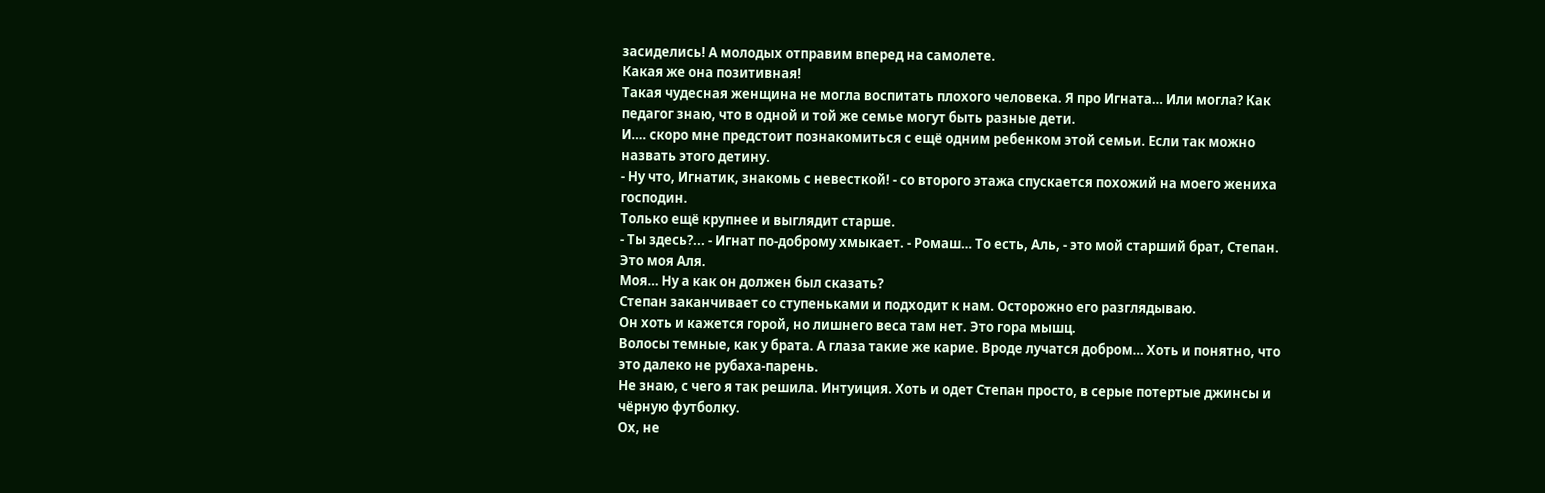засиделись! А молодых отправим вперед на самолете.
Какая же она позитивная!
Такая чудесная женщина не могла воспитать плохого человека. Я про Игната… Или могла? Как педагог знаю, что в одной и той же семье могут быть разные дети.
И…. скоро мне предстоит познакомиться с ещё одним ребенком этой семьи. Если так можно назвать этого детину.
- Ну что, Игнатик, знакомь с невесткой! - со второго этажа спускается похожий на моего жениха господин.
Только ещё крупнее и выглядит старше.
- Ты здесь?... - Игнат по-доброму хмыкает. - Ромаш… То есть, Аль, - это мой старший брат, Степан. Это моя Аля.
Моя… Ну а как он должен был сказать?
Степан заканчивает со ступеньками и подходит к нам. Осторожно его разглядываю.
Он хоть и кажется горой, но лишнего веса там нет. Это гора мышц.
Волосы темные, как у брата. А глаза такие же карие. Вроде лучатся добром… Хоть и понятно, что это далеко не рубаха-парень.
Не знаю, с чего я так решила. Интуиция. Хоть и одет Степан просто, в серые потертые джинсы и чёрную футболку.
Ох, не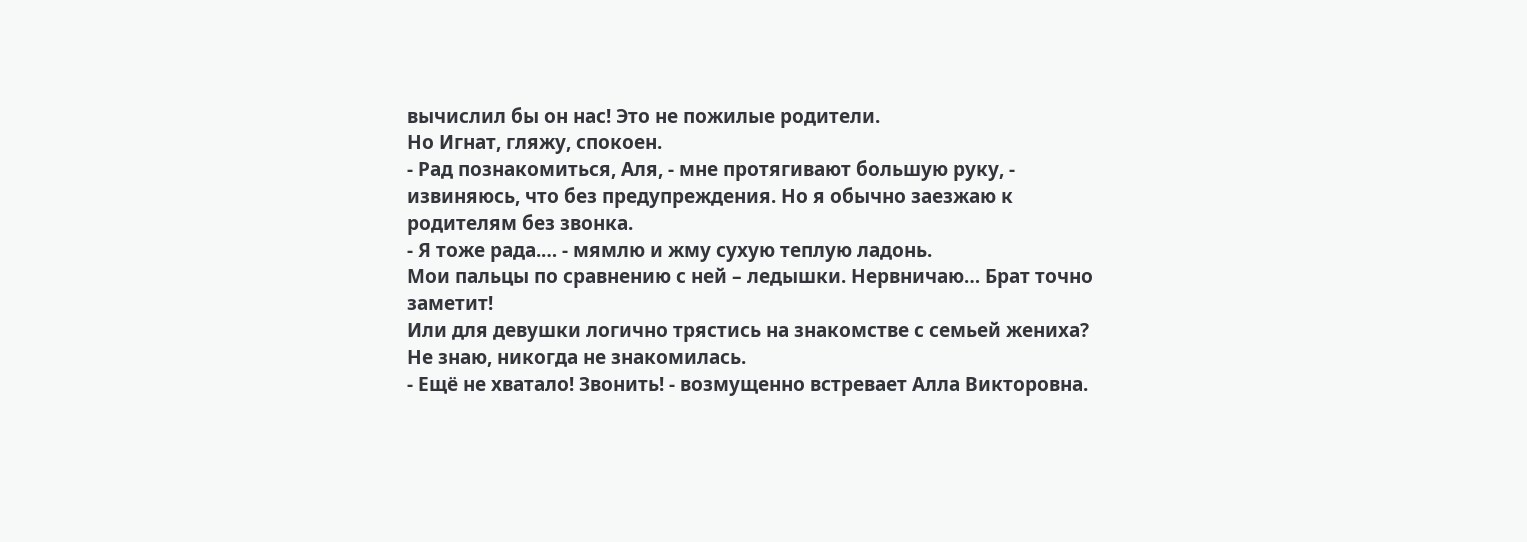вычислил бы он нас! Это не пожилые родители.
Но Игнат, гляжу, спокоен.
- Рад познакомиться, Аля, - мне протягивают большую руку, - извиняюсь, что без предупреждения. Но я обычно заезжаю к родителям без звонка.
- Я тоже рада.… - мямлю и жму сухую теплую ладонь.
Мои пальцы по сравнению с ней – ледышки. Нервничаю… Брат точно заметит!
Или для девушки логично трястись на знакомстве с семьей жениха? Не знаю, никогда не знакомилась.
- Ещё не хватало! Звонить! - возмущенно встревает Алла Викторовна.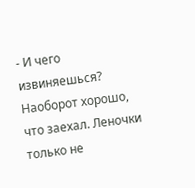- И чего извиняешься? Наоборот хорошо, что заехал. Леночки только не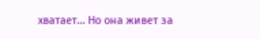хватает… Но она живет за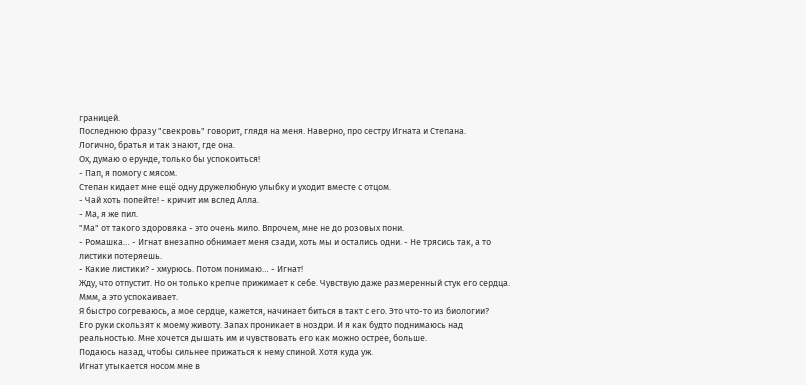границей.
Последнюю фразу "свекровь" говорит, глядя на меня. Наверно, про сестру Игната и Степана.
Логично, братья и так знают, где она.
Ох, думаю о ерунде, только бы успокоиться!
- Пап, я помогу с мясом.
Степан кидает мне ещё одну дружелюбную улыбку и уходит вместе с отцом.
- Чай хоть попейте! - кричит им вслед Алла.
- Ма, я же пил.
"Ма" от такого здоровяка - это очень мило. Впрочем, мне не до розовых пони.
- Ромашка… - Игнат внезапно обнимает меня сзади, хоть мы и остались одни. - Не трясись так, а то листики потеряешь.
- Какие листики? - хмурюсь. Потом понимаю… - Игнат!
Жду, что отпустит. Но он только крепче прижимает к себе. Чувствую даже размеренный стук его сердца.
Ммм, а это успокаивает.
Я быстро согреваюсь, а мое сердце, кажется, начинает биться в такт с его. Это что-то из биологии?
Его руки скользят к моему животу. Запах проникает в ноздри. И я как будто поднимаюсь над реальностью. Мне хочется дышать им и чувствовать его как можно острее, больше.
Подаюсь назад, чтобы сильнее прижаться к нему спиной. Хотя куда уж.
Игнат утыкается носом мне в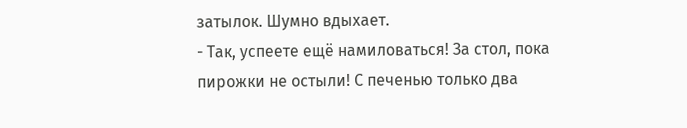затылок. Шумно вдыхает.
- Так, успеете ещё намиловаться! За стол, пока пирожки не остыли! С печенью только два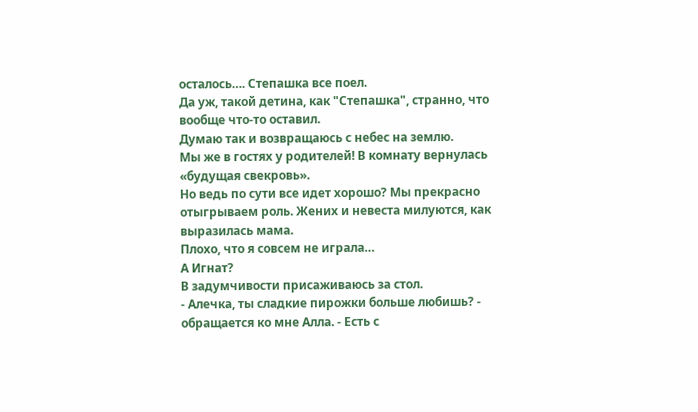осталось…. Степашка все поел.
Да уж, такой детина, как "Степашка", странно, что вообще что-то оставил.
Думаю так и возвращаюсь с небес на землю.
Мы же в гостях у родителей! В комнату вернулась «будущая свекровь».
Но ведь по сути все идет хорошо? Мы прекрасно отыгрываем роль. Жених и невеста милуются, как выразилась мама.
Плохо, что я совсем не играла…
А Игнат?
В задумчивости присаживаюсь за стол.
- Алечка, ты сладкие пирожки больше любишь? - обращается ко мне Алла. - Есть с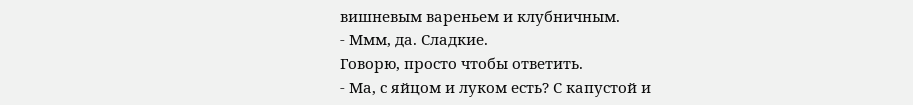вишневым вареньем и клубничным.
- Ммм, да. Сладкие.
Говорю, просто чтобы ответить.
- Ма, с яйцом и луком есть? С капустой и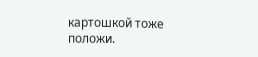картошкой тоже положи.